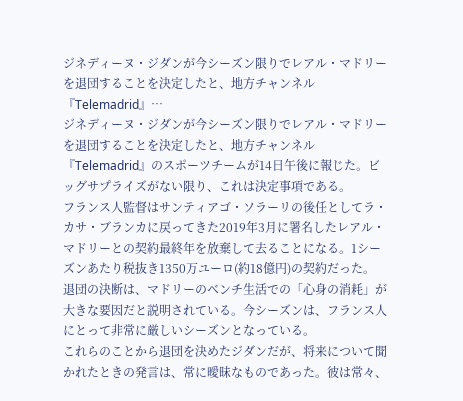ジネディーヌ・ジダンが今シーズン限りでレアル・マドリーを退団することを決定したと、地方チャンネル『Telemadrid』…
ジネディーヌ・ジダンが今シーズン限りでレアル・マドリーを退団することを決定したと、地方チャンネル『Telemadrid』のスポーツチームが14日午後に報じた。ビッグサプライズがない限り、これは決定事項である。
フランス人監督はサンティアゴ・ソラーリの後任としてラ・カサ・ブランカに戻ってきた2019年3月に署名したレアル・マドリーとの契約最終年を放棄して去ることになる。1シーズンあたり税抜き1350万ユーロ(約18億円)の契約だった。
退団の決断は、マドリーのベンチ生活での「心身の消耗」が大きな要因だと説明されている。今シーズンは、フランス人にとって非常に厳しいシーズンとなっている。
これらのことから退団を決めたジダンだが、将来について聞かれたときの発言は、常に曖昧なものであった。彼は常々、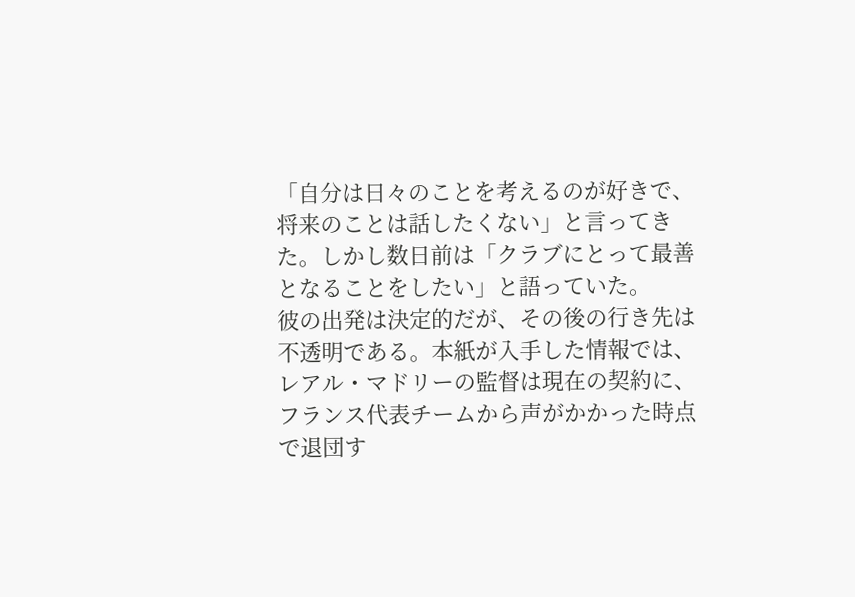「自分は日々のことを考えるのが好きで、将来のことは話したくない」と言ってきた。しかし数日前は「クラブにとって最善となることをしたい」と語っていた。
彼の出発は決定的だが、その後の行き先は不透明である。本紙が入手した情報では、レアル・マドリーの監督は現在の契約に、フランス代表チームから声がかかった時点で退団す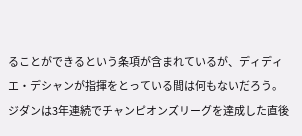ることができるという条項が含まれているが、ディディエ・デシャンが指揮をとっている間は何もないだろう。
ジダンは3年連続でチャンピオンズリーグを達成した直後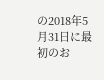の2018年5月31日に最初のお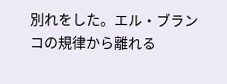別れをした。エル・ブランコの規律から離れる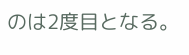のは2度目となる。